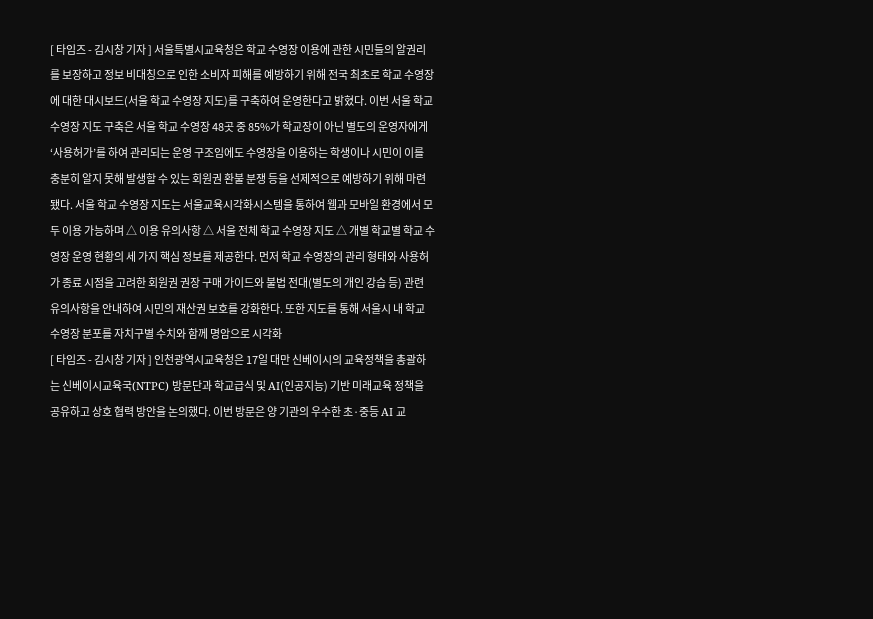[ 타임즈 - 김시창 기자 ] 서울특별시교육청은 학교 수영장 이용에 관한 시민들의 알권리를 보장하고 정보 비대칭으로 인한 소비자 피해를 예방하기 위해 전국 최초로 학교 수영장에 대한 대시보드(서울 학교 수영장 지도)를 구축하여 운영한다고 밝혔다. 이번 서울 학교 수영장 지도 구축은 서울 학교 수영장 48곳 중 85%가 학교장이 아닌 별도의 운영자에게 ‘사용허가’를 하여 관리되는 운영 구조임에도 수영장을 이용하는 학생이나 시민이 이를 충분히 알지 못해 발생할 수 있는 회원권 환불 분쟁 등을 선제적으로 예방하기 위해 마련됐다. 서울 학교 수영장 지도는 서울교육시각화시스템을 통하여 웹과 모바일 환경에서 모두 이용 가능하며 △ 이용 유의사항 △ 서울 전체 학교 수영장 지도 △ 개별 학교별 학교 수영장 운영 현황의 세 가지 핵심 정보를 제공한다. 먼저 학교 수영장의 관리 형태와 사용허가 종료 시점을 고려한 회원권 권장 구매 가이드와 불법 전대(별도의 개인 강습 등) 관련 유의사항을 안내하여 시민의 재산권 보호를 강화한다. 또한 지도를 통해 서울시 내 학교 수영장 분포를 자치구별 수치와 함께 명암으로 시각화
[ 타임즈 - 김시창 기자 ] 인천광역시교육청은 17일 대만 신베이시의 교육정책을 총괄하는 신베이시교육국(NTPC) 방문단과 학교급식 및 AI(인공지능) 기반 미래교육 정책을 공유하고 상호 협력 방안을 논의했다. 이번 방문은 양 기관의 우수한 초·중등 AI 교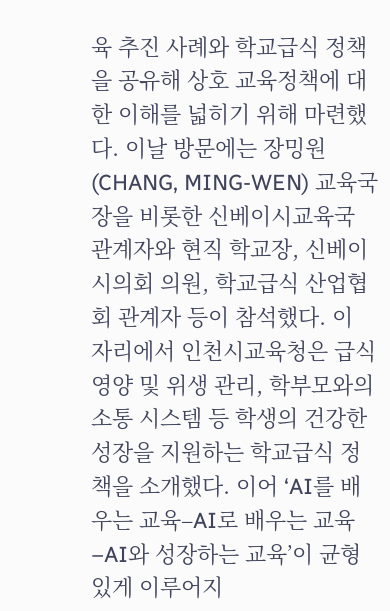육 추진 사례와 학교급식 정책을 공유해 상호 교육정책에 대한 이해를 넓히기 위해 마련했다. 이날 방문에는 장밍원(CHANG, MING-WEN) 교육국장을 비롯한 신베이시교육국 관계자와 현직 학교장, 신베이시의회 의원, 학교급식 산업협회 관계자 등이 참석했다. 이 자리에서 인천시교육청은 급식 영양 및 위생 관리, 학부모와의 소통 시스템 등 학생의 건강한 성장을 지원하는 학교급식 정책을 소개했다. 이어 ‘AI를 배우는 교육–AI로 배우는 교육–AI와 성장하는 교육’이 균형 있게 이루어지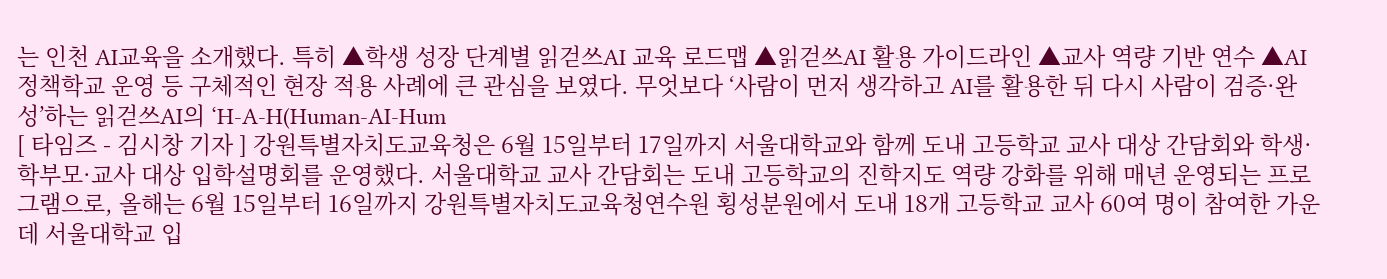는 인천 AI교육을 소개했다. 특히 ▲학생 성장 단계별 읽걷쓰AI 교육 로드맵 ▲읽걷쓰AI 활용 가이드라인 ▲교사 역량 기반 연수 ▲AI 정책학교 운영 등 구체적인 현장 적용 사례에 큰 관심을 보였다. 무엇보다 ‘사람이 먼저 생각하고 AI를 활용한 뒤 다시 사람이 검증·완성’하는 읽걷쓰AI의 ‘H-A-H(Human-AI-Hum
[ 타임즈 - 김시창 기자 ] 강원특별자치도교육청은 6월 15일부터 17일까지 서울대학교와 함께 도내 고등학교 교사 대상 간담회와 학생·학부모·교사 대상 입학설명회를 운영했다. 서울대학교 교사 간담회는 도내 고등학교의 진학지도 역량 강화를 위해 매년 운영되는 프로그램으로, 올해는 6월 15일부터 16일까지 강원특별자치도교육청연수원 횡성분원에서 도내 18개 고등학교 교사 60여 명이 참여한 가운데 서울대학교 입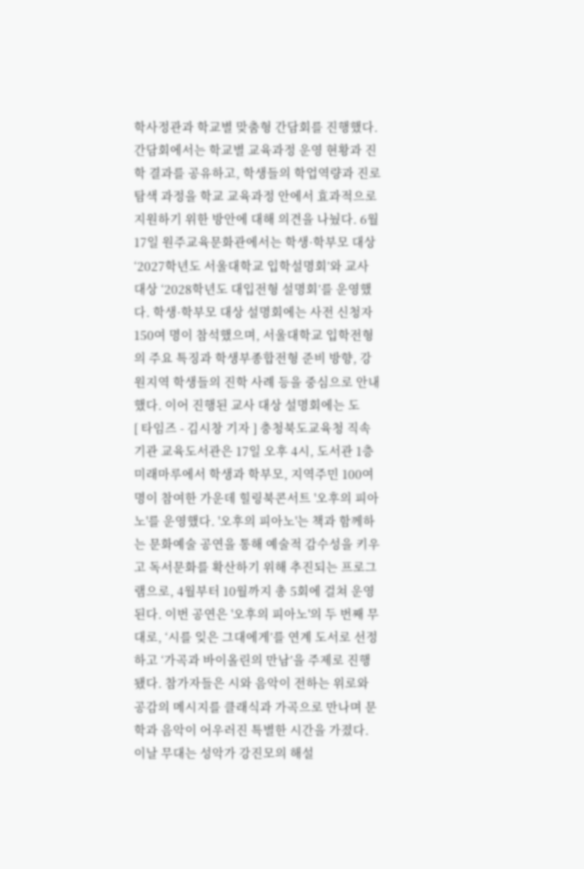학사정관과 학교별 맞춤형 간담회를 진행했다. 간담회에서는 학교별 교육과정 운영 현황과 진학 결과를 공유하고, 학생들의 학업역량과 진로 탐색 과정을 학교 교육과정 안에서 효과적으로 지원하기 위한 방안에 대해 의견을 나눴다. 6월 17일 원주교육문화관에서는 학생·학부모 대상 ‘2027학년도 서울대학교 입학설명회’와 교사 대상 ‘2028학년도 대입전형 설명회’를 운영했다. 학생·학부모 대상 설명회에는 사전 신청자 150여 명이 참석했으며, 서울대학교 입학전형의 주요 특징과 학생부종합전형 준비 방향, 강원지역 학생들의 진학 사례 등을 중심으로 안내했다. 이어 진행된 교사 대상 설명회에는 도
[ 타임즈 - 김시창 기자 ] 충청북도교육청 직속기관 교육도서관은 17일 오후 4시, 도서관 1층 미래마루에서 학생과 학부모, 지역주민 100여 명이 참여한 가운데 힐링북콘서트 '오후의 피아노'를 운영했다. '오후의 피아노'는 책과 함께하는 문화예술 공연을 통해 예술적 감수성을 키우고 독서문화를 확산하기 위해 추진되는 프로그램으로, 4월부터 10월까지 총 5회에 걸쳐 운영된다. 이번 공연은 '오후의 피아노'의 두 번째 무대로, ‘시를 잊은 그대에게’를 연계 도서로 선정하고 ‘가곡과 바이올린의 만남’을 주제로 진행됐다. 참가자들은 시와 음악이 전하는 위로와 공감의 메시지를 클래식과 가곡으로 만나며 문학과 음악이 어우러진 특별한 시간을 가졌다. 이날 무대는 성악가 강진모의 해설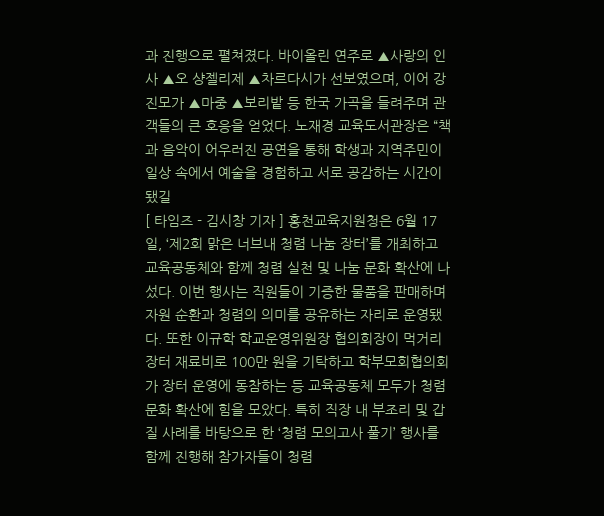과 진행으로 펼쳐졌다. 바이올린 연주로 ▲사랑의 인사 ▲오 샹젤리제 ▲차르다시가 선보였으며, 이어 강진모가 ▲마중 ▲보리밭 등 한국 가곡을 들려주며 관객들의 큰 호응을 얻었다. 노재경 교육도서관장은 “책과 음악이 어우러진 공연을 통해 학생과 지역주민이 일상 속에서 예술을 경험하고 서로 공감하는 시간이 됐길
[ 타임즈 - 김시창 기자 ] 홍천교육지원청은 6월 17일, ‘제2회 맑은 너브내 청렴 나눔 장터’를 개최하고 교육공동체와 함께 청렴 실천 및 나눔 문화 확산에 나섰다. 이번 행사는 직원들이 기증한 물품을 판매하며 자원 순환과 청렴의 의미를 공유하는 자리로 운영됐다. 또한 이규학 학교운영위원장 협의회장이 먹거리 장터 재료비로 100만 원을 기탁하고 학부모회협의회가 장터 운영에 동참하는 등 교육공동체 모두가 청렴 문화 확산에 힘을 모았다. 특히 직장 내 부조리 및 갑질 사례를 바탕으로 한 ‘청렴 모의고사 풀기’ 행사를 함께 진행해 참가자들이 청렴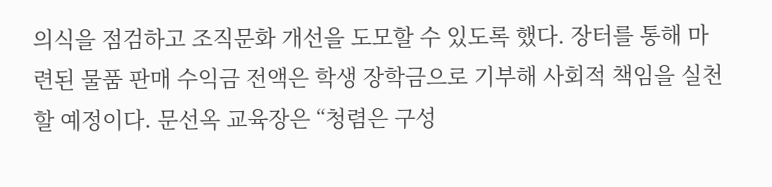의식을 점검하고 조직문화 개선을 도모할 수 있도록 했다. 장터를 통해 마련된 물품 판매 수익금 전액은 학생 장학금으로 기부해 사회적 책임을 실천할 예정이다. 문선옥 교육장은 “청렴은 구성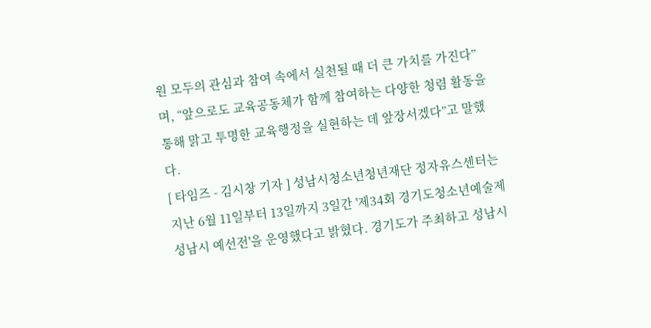원 모두의 관심과 참여 속에서 실천될 때 더 큰 가치를 가진다”며, “앞으로도 교육공동체가 함께 참여하는 다양한 청렴 활동을 통해 맑고 투명한 교육행정을 실현하는 데 앞장서겠다”고 말했다.
[ 타임즈 - 김시창 기자 ] 성남시청소년청년재단 정자유스센터는 지난 6월 11일부터 13일까지 3일간 '제34회 경기도청소년예술제 성남시 예선전'을 운영했다고 밝혔다. 경기도가 주최하고 성남시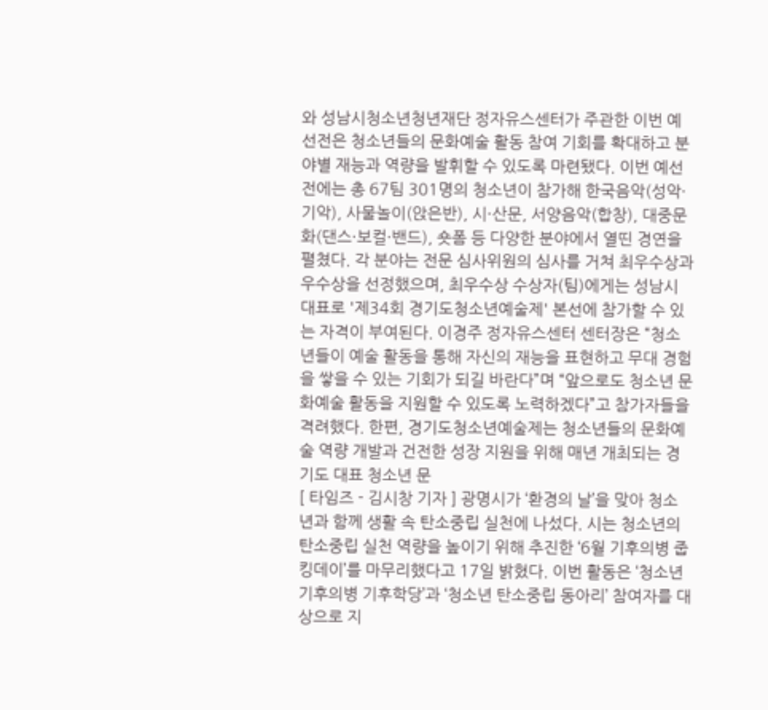와 성남시청소년청년재단 정자유스센터가 주관한 이번 예선전은 청소년들의 문화예술 활동 참여 기회를 확대하고 분야별 재능과 역량을 발휘할 수 있도록 마련됐다. 이번 예선전에는 총 67팀 301명의 청소년이 참가해 한국음악(성악·기악), 사물놀이(앉은반), 시·산문, 서양음악(합창), 대중문화(댄스·보컬·밴드), 숏폼 등 다양한 분야에서 열띤 경연을 펼쳤다. 각 분야는 전문 심사위원의 심사를 거쳐 최우수상과 우수상을 선정했으며, 최우수상 수상자(팀)에게는 성남시 대표로 '제34회 경기도청소년예술제' 본선에 참가할 수 있는 자격이 부여된다. 이경주 정자유스센터 센터장은 “청소년들이 예술 활동을 통해 자신의 재능을 표현하고 무대 경험을 쌓을 수 있는 기회가 되길 바란다”며 “앞으로도 청소년 문화예술 활동을 지원할 수 있도록 노력하겠다”고 참가자들을 격려했다. 한편, 경기도청소년예술제는 청소년들의 문화예술 역량 개발과 건전한 성장 지원을 위해 매년 개최되는 경기도 대표 청소년 문
[ 타임즈 - 김시창 기자 ] 광명시가 ‘환경의 날’을 맞아 청소년과 함께 생활 속 탄소중립 실천에 나섰다. 시는 청소년의 탄소중립 실천 역량을 높이기 위해 추진한 ‘6월 기후의병 줍킹데이’를 마무리했다고 17일 밝혔다. 이번 활동은 ‘청소년 기후의병 기후학당’과 ‘청소년 탄소중립 동아리’ 참여자를 대상으로 지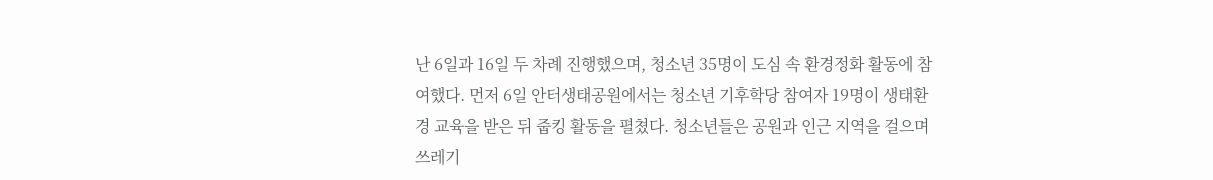난 6일과 16일 두 차례 진행했으며, 청소년 35명이 도심 속 환경정화 활동에 참여했다. 먼저 6일 안터생태공원에서는 청소년 기후학당 참여자 19명이 생태환경 교육을 받은 뒤 줍킹 활동을 펼쳤다. 청소년들은 공원과 인근 지역을 걸으며 쓰레기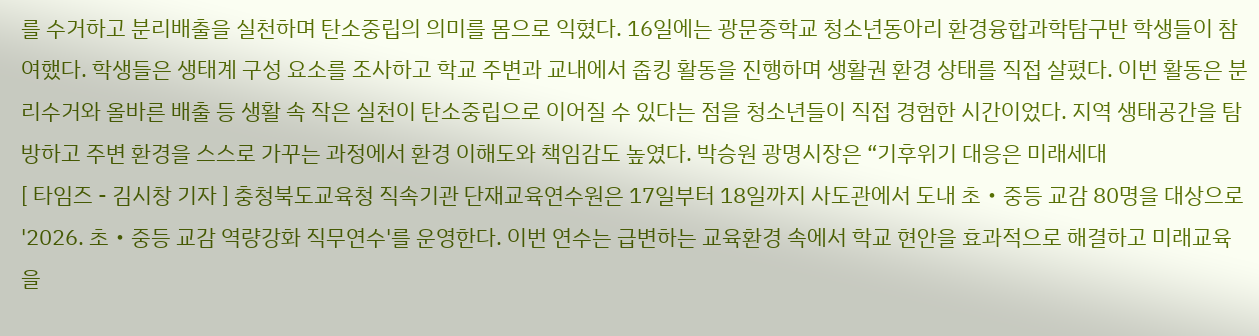를 수거하고 분리배출을 실천하며 탄소중립의 의미를 몸으로 익혔다. 16일에는 광문중학교 청소년동아리 환경융합과학탐구반 학생들이 참여했다. 학생들은 생태계 구성 요소를 조사하고 학교 주변과 교내에서 줍킹 활동을 진행하며 생활권 환경 상태를 직접 살폈다. 이번 활동은 분리수거와 올바른 배출 등 생활 속 작은 실천이 탄소중립으로 이어질 수 있다는 점을 청소년들이 직접 경험한 시간이었다. 지역 생태공간을 탐방하고 주변 환경을 스스로 가꾸는 과정에서 환경 이해도와 책임감도 높였다. 박승원 광명시장은 “기후위기 대응은 미래세대
[ 타임즈 - 김시창 기자 ] 충청북도교육청 직속기관 단재교육연수원은 17일부터 18일까지 사도관에서 도내 초‧중등 교감 80명을 대상으로 '2026. 초‧중등 교감 역량강화 직무연수'를 운영한다. 이번 연수는 급변하는 교육환경 속에서 학교 현안을 효과적으로 해결하고 미래교육을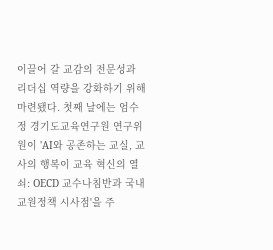이끌어 갈 교감의 전문성과 리더십 역량을 강화하기 위해 마련됐다. 첫째 날에는 엄수정 경기도교육연구원 연구위원이 'AI와 공존하는 교실, 교사의 행복이 교육 혁신의 열쇠: OECD 교수나침반과 국내 교원정책 시사점'을 주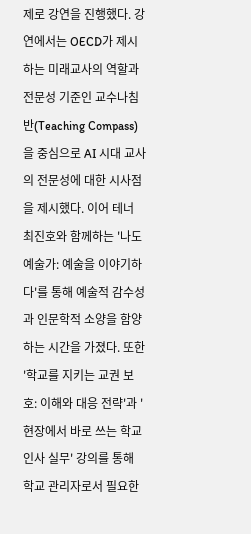제로 강연을 진행했다. 강연에서는 OECD가 제시하는 미래교사의 역할과 전문성 기준인 교수나침반(Teaching Compass)을 중심으로 AI 시대 교사의 전문성에 대한 시사점을 제시했다. 이어 테너 최진호와 함께하는 '나도 예술가: 예술을 이야기하다'를 통해 예술적 감수성과 인문학적 소양을 함양하는 시간을 가졌다. 또한 '학교를 지키는 교권 보호: 이해와 대응 전략'과 '현장에서 바로 쓰는 학교 인사 실무' 강의를 통해 학교 관리자로서 필요한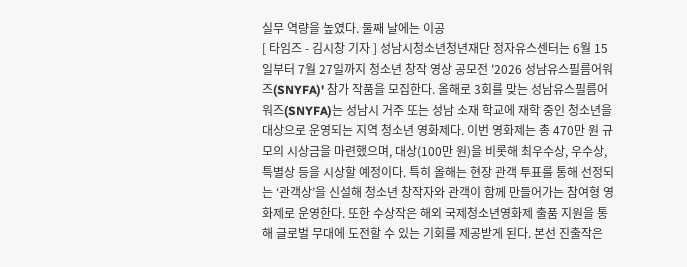실무 역량을 높였다. 둘째 날에는 이공
[ 타임즈 - 김시창 기자 ] 성남시청소년청년재단 정자유스센터는 6월 15일부터 7월 27일까지 청소년 창작 영상 공모전 '2026 성남유스필름어워즈(SNYFA)' 참가 작품을 모집한다. 올해로 3회를 맞는 성남유스필름어워즈(SNYFA)는 성남시 거주 또는 성남 소재 학교에 재학 중인 청소년을 대상으로 운영되는 지역 청소년 영화제다. 이번 영화제는 총 470만 원 규모의 시상금을 마련했으며, 대상(100만 원)을 비롯해 최우수상, 우수상, 특별상 등을 시상할 예정이다. 특히 올해는 현장 관객 투표를 통해 선정되는 ‘관객상’을 신설해 청소년 창작자와 관객이 함께 만들어가는 참여형 영화제로 운영한다. 또한 수상작은 해외 국제청소년영화제 출품 지원을 통해 글로벌 무대에 도전할 수 있는 기회를 제공받게 된다. 본선 진출작은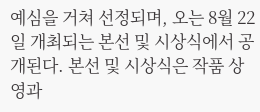예심을 거쳐 선정되며, 오는 8월 22일 개최되는 본선 및 시상식에서 공개된다. 본선 및 시상식은 작품 상영과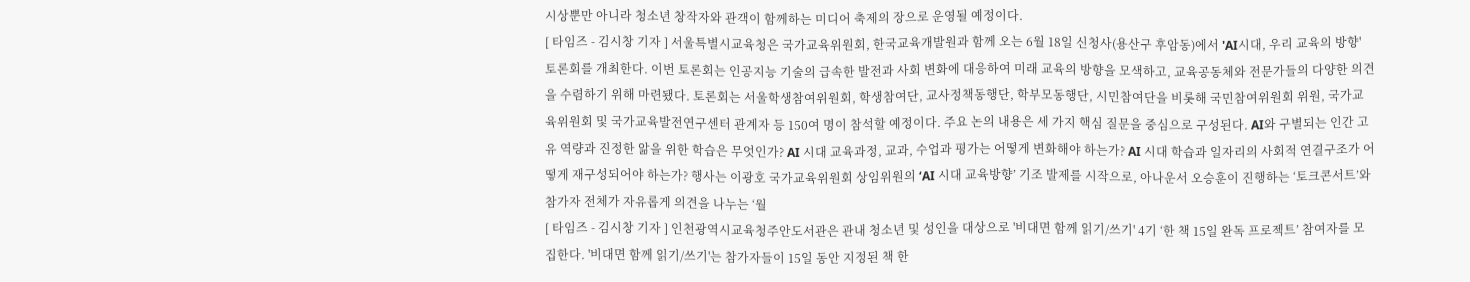시상뿐만 아니라 청소년 창작자와 관객이 함께하는 미디어 축제의 장으로 운영될 예정이다.
[ 타임즈 - 김시창 기자 ] 서울특별시교육청은 국가교육위원회, 한국교육개발원과 함께 오는 6월 18일 신청사(용산구 후암동)에서 'AI시대, 우리 교육의 방향' 토론회를 개최한다. 이번 토론회는 인공지능 기술의 급속한 발전과 사회 변화에 대응하여 미래 교육의 방향을 모색하고, 교육공동체와 전문가들의 다양한 의견을 수렴하기 위해 마련됐다. 토론회는 서울학생참여위원회, 학생참여단, 교사정책동행단, 학부모동행단, 시민참여단을 비롯해 국민참여위원회 위원, 국가교육위원회 및 국가교육발전연구센터 관계자 등 150여 명이 참석할 예정이다. 주요 논의 내용은 세 가지 핵심 질문을 중심으로 구성된다. AI와 구별되는 인간 고유 역량과 진정한 앎을 위한 학습은 무엇인가? AI 시대 교육과정, 교과, 수업과 평가는 어떻게 변화해야 하는가? AI 시대 학습과 일자리의 사회적 연결구조가 어떻게 재구성되어야 하는가? 행사는 이광호 국가교육위원회 상임위원의 ‘AI 시대 교육방향’ 기조 발제를 시작으로, 아나운서 오승훈이 진행하는 ‘토크콘서트’와 참가자 전체가 자유롭게 의견을 나누는 ‘월
[ 타임즈 - 김시창 기자 ] 인천광역시교육청주안도서관은 관내 청소년 및 성인을 대상으로 '비대면 함께 읽기/쓰기' 4기 ‘한 책 15일 완독 프로젝트’ 참여자를 모집한다. '비대면 함께 읽기/쓰기'는 참가자들이 15일 동안 지정된 책 한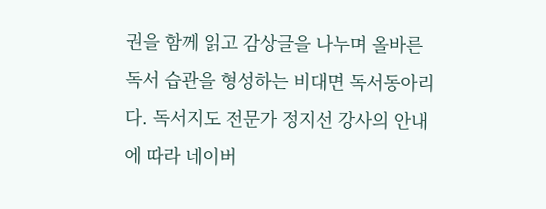권을 함께 읽고 감상글을 나누며 올바른 독서 습관을 형성하는 비대면 독서동아리다. 독서지도 전문가 정지선 강사의 안내에 따라 네이버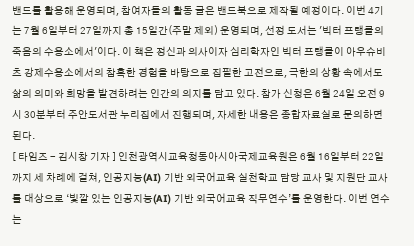밴드를 활용해 운영되며, 참여자들의 활동 글은 밴드북으로 제작될 예정이다. 이번 4기는 7월 6일부터 27일까지 총 15일간(주말 제외) 운영되며, 선정 도서는 '빅터 프랭클의 죽음의 수용소에서'이다. 이 책은 정신과 의사이자 심리학자인 빅터 프랭클이 아우슈비츠 강제수용소에서의 참혹한 경험을 바탕으로 집필한 고전으로, 극한의 상황 속에서도 삶의 의미와 희망을 발견하려는 인간의 의지를 담고 있다. 참가 신청은 6월 24일 오전 9시 30분부터 주안도서관 누리집에서 진행되며, 자세한 내용은 종합자료실로 문의하면 된다.
[ 타임즈 - 김시창 기자 ] 인천광역시교육청동아시아국제교육원은 6월 16일부터 22일까지 세 차례에 걸쳐, 인공지능(AI) 기반 외국어교육 실천학교 담당 교사 및 지원단 교사를 대상으로 ‘빛깔 있는 인공지능(AI) 기반 외국어교육 직무연수’를 운영한다. 이번 연수는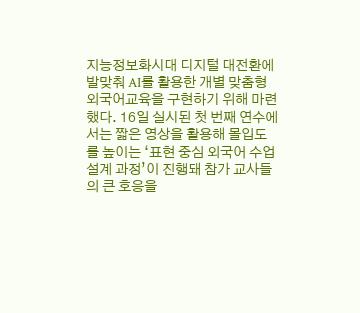지능정보화시대 디지털 대전환에 발맞춰 AI를 활용한 개별 맞춤형 외국어교육을 구현하기 위해 마련했다. 16일 실시된 첫 번째 연수에서는 짧은 영상을 활용해 몰입도를 높이는 ‘표현 중심 외국어 수업 설계 과정’이 진행돼 참가 교사들의 큰 호응을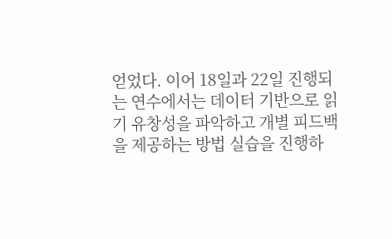얻었다. 이어 18일과 22일 진행되는 연수에서는 데이터 기반으로 읽기 유창성을 파악하고 개별 피드백을 제공하는 방법 실습을 진행하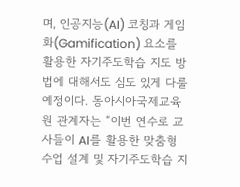며, 인공지능(AI) 코칭과 게임화(Gamification) 요소를 활용한 자기주도학습 지도 방법에 대해서도 심도 있게 다룰 예정이다. 동아시아국제교육원 관계자는 “이번 연수로 교사들이 AI를 활용한 맞춤형 수업 설계 및 자기주도학습 지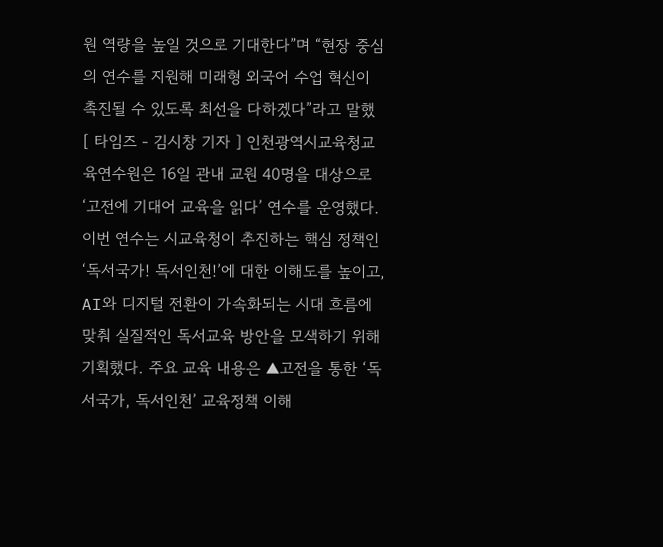원 역량을 높일 것으로 기대한다”며 “현장 중심의 연수를 지원해 미래형 외국어 수업 혁신이 촉진될 수 있도록 최선을 다하겠다”라고 말했
[ 타임즈 - 김시창 기자 ] 인천광역시교육청교육연수원은 16일 관내 교원 40명을 대상으로 ‘고전에 기대어 교육을 읽다’ 연수를 운영했다. 이번 연수는 시교육청이 추진하는 핵심 정책인 ‘독서국가! 독서인천!’에 대한 이해도를 높이고, AI와 디지털 전환이 가속화되는 시대 흐름에 맞춰 실질적인 독서교육 방안을 모색하기 위해 기획했다. 주요 교육 내용은 ▲고전을 통한 ‘독서국가, 독서인천’ 교육정책 이해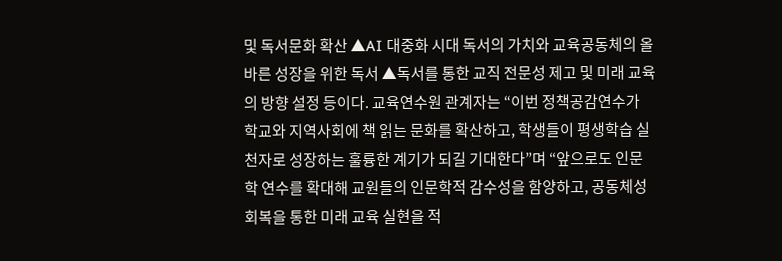및 독서문화 확산 ▲AI 대중화 시대 독서의 가치와 교육공동체의 올바른 성장을 위한 독서 ▲독서를 통한 교직 전문성 제고 및 미래 교육의 방향 설정 등이다. 교육연수원 관계자는 “이번 정책공감연수가 학교와 지역사회에 책 읽는 문화를 확산하고, 학생들이 평생학습 실천자로 성장하는 훌륭한 계기가 되길 기대한다”며 “앞으로도 인문학 연수를 확대해 교원들의 인문학적 감수성을 함양하고, 공동체성 회복을 통한 미래 교육 실현을 적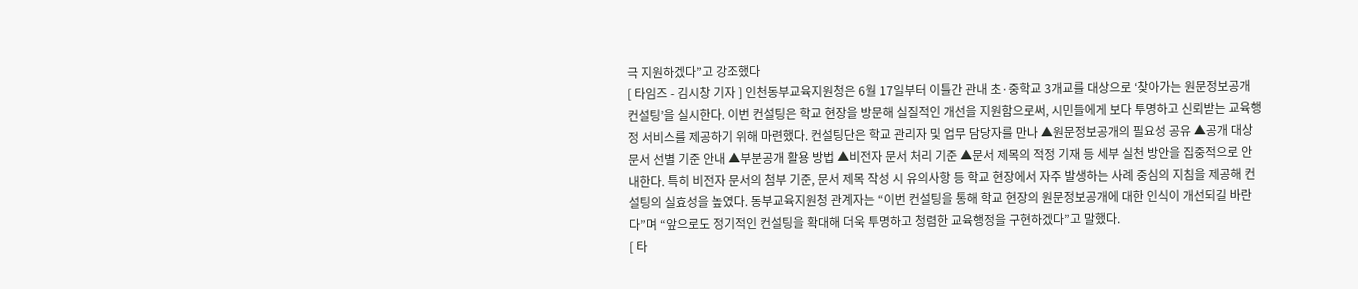극 지원하겠다”고 강조했다
[ 타임즈 - 김시창 기자 ] 인천동부교육지원청은 6월 17일부터 이틀간 관내 초·중학교 3개교를 대상으로 ‘찾아가는 원문정보공개 컨설팅’을 실시한다. 이번 컨설팅은 학교 현장을 방문해 실질적인 개선을 지원함으로써, 시민들에게 보다 투명하고 신뢰받는 교육행정 서비스를 제공하기 위해 마련했다. 컨설팅단은 학교 관리자 및 업무 담당자를 만나 ▲원문정보공개의 필요성 공유 ▲공개 대상 문서 선별 기준 안내 ▲부분공개 활용 방법 ▲비전자 문서 처리 기준 ▲문서 제목의 적정 기재 등 세부 실천 방안을 집중적으로 안내한다. 특히 비전자 문서의 첨부 기준, 문서 제목 작성 시 유의사항 등 학교 현장에서 자주 발생하는 사례 중심의 지침을 제공해 컨설팅의 실효성을 높였다. 동부교육지원청 관계자는 “이번 컨설팅을 통해 학교 현장의 원문정보공개에 대한 인식이 개선되길 바란다”며 “앞으로도 정기적인 컨설팅을 확대해 더욱 투명하고 청렴한 교육행정을 구현하겠다”고 말했다.
[ 타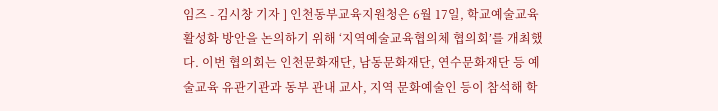임즈 - 김시창 기자 ] 인천동부교육지원청은 6월 17일, 학교예술교육 활성화 방안을 논의하기 위해 ‘지역예술교육협의체 협의회’를 개최했다. 이번 협의회는 인천문화재단, 남동문화재단, 연수문화재단 등 예술교육 유관기관과 동부 관내 교사, 지역 문화예술인 등이 참석해 학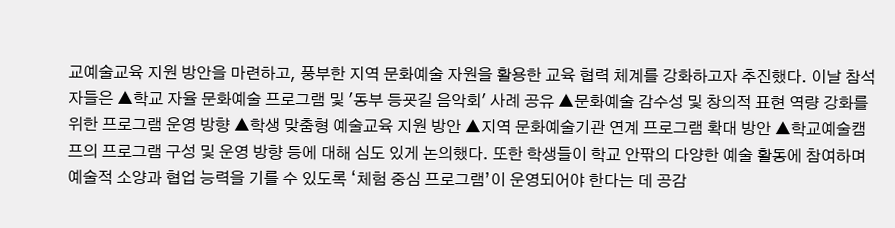교예술교육 지원 방안을 마련하고, 풍부한 지역 문화예술 자원을 활용한 교육 협력 체계를 강화하고자 추진했다. 이날 참석자들은 ▲학교 자율 문화예술 프로그램 및 '동부 등굣길 음악회' 사례 공유 ▲문화예술 감수성 및 창의적 표현 역량 강화를 위한 프로그램 운영 방향 ▲학생 맞춤형 예술교육 지원 방안 ▲지역 문화예술기관 연계 프로그램 확대 방안 ▲학교예술캠프의 프로그램 구성 및 운영 방향 등에 대해 심도 있게 논의했다. 또한 학생들이 학교 안팎의 다양한 예술 활동에 참여하며 예술적 소양과 협업 능력을 기를 수 있도록 ‘체험 중심 프로그램’이 운영되어야 한다는 데 공감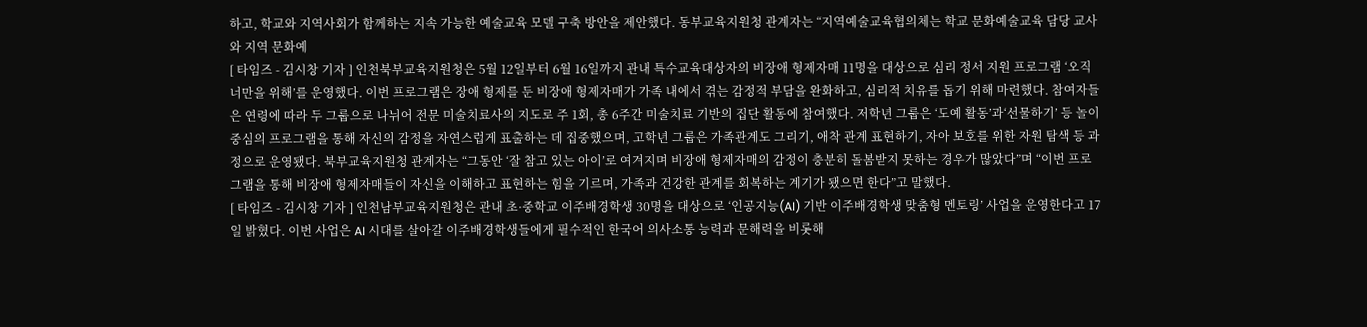하고, 학교와 지역사회가 함께하는 지속 가능한 예술교육 모델 구축 방안을 제안했다. 동부교육지원청 관계자는 “지역예술교육협의체는 학교 문화예술교육 담당 교사와 지역 문화예
[ 타임즈 - 김시창 기자 ] 인천북부교육지원청은 5월 12일부터 6월 16일까지 관내 특수교육대상자의 비장애 형제자매 11명을 대상으로 심리 정서 지원 프로그램 ‘오직 너만을 위해’를 운영했다. 이번 프로그램은 장애 형제를 둔 비장애 형제자매가 가족 내에서 겪는 감정적 부담을 완화하고, 심리적 치유를 돕기 위해 마련했다. 참여자들은 연령에 따라 두 그룹으로 나뉘어 전문 미술치료사의 지도로 주 1회, 총 6주간 미술치료 기반의 집단 활동에 참여했다. 저학년 그룹은 ‘도예 활동’과‘선물하기’ 등 놀이 중심의 프로그램을 통해 자신의 감정을 자연스럽게 표출하는 데 집중했으며, 고학년 그룹은 가족관계도 그리기, 애착 관계 표현하기, 자아 보호를 위한 자원 탐색 등 과정으로 운영됐다. 북부교육지원청 관계자는 “그동안 ‘잘 참고 있는 아이’로 여겨지며 비장애 형제자매의 감정이 충분히 돌봄받지 못하는 경우가 많았다”며 “이번 프로그램을 통해 비장애 형제자매들이 자신을 이해하고 표현하는 힘을 기르며, 가족과 건강한 관계를 회복하는 계기가 됐으면 한다”고 말했다.
[ 타임즈 - 김시창 기자 ] 인천남부교육지원청은 관내 초·중학교 이주배경학생 30명을 대상으로 ‘인공지능(AI) 기반 이주배경학생 맞춤형 멘토링’ 사업을 운영한다고 17일 밝혔다. 이번 사업은 AI 시대를 살아갈 이주배경학생들에게 필수적인 한국어 의사소통 능력과 문해력을 비롯해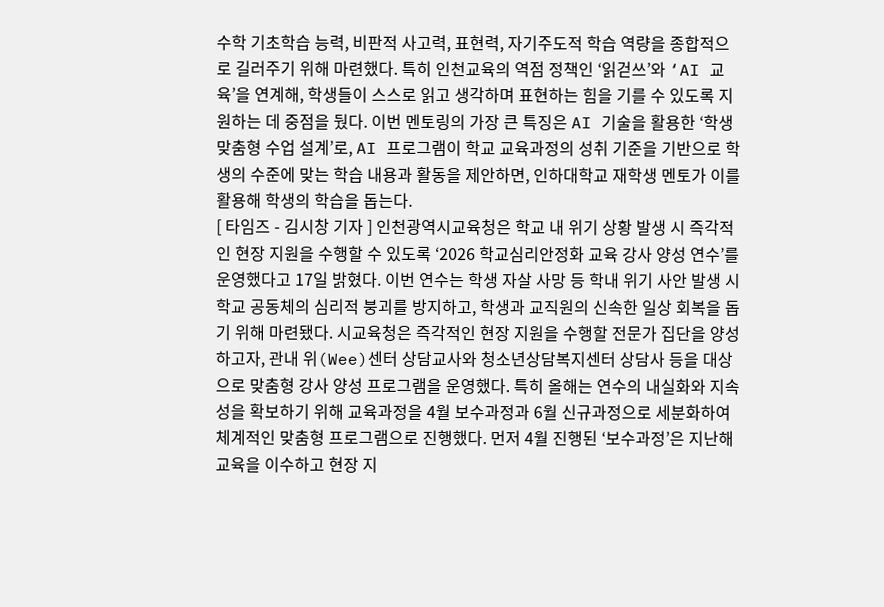수학 기초학습 능력, 비판적 사고력, 표현력, 자기주도적 학습 역량을 종합적으로 길러주기 위해 마련했다. 특히 인천교육의 역점 정책인 ‘읽걷쓰’와 ‘AI 교육’을 연계해, 학생들이 스스로 읽고 생각하며 표현하는 힘을 기를 수 있도록 지원하는 데 중점을 뒀다. 이번 멘토링의 가장 큰 특징은 AI 기술을 활용한 ‘학생 맞춤형 수업 설계’로, AI 프로그램이 학교 교육과정의 성취 기준을 기반으로 학생의 수준에 맞는 학습 내용과 활동을 제안하면, 인하대학교 재학생 멘토가 이를 활용해 학생의 학습을 돕는다.
[ 타임즈 - 김시창 기자 ] 인천광역시교육청은 학교 내 위기 상황 발생 시 즉각적인 현장 지원을 수행할 수 있도록 ‘2026 학교심리안정화 교육 강사 양성 연수’를 운영했다고 17일 밝혔다. 이번 연수는 학생 자살 사망 등 학내 위기 사안 발생 시 학교 공동체의 심리적 붕괴를 방지하고, 학생과 교직원의 신속한 일상 회복을 돕기 위해 마련됐다. 시교육청은 즉각적인 현장 지원을 수행할 전문가 집단을 양성하고자, 관내 위(Wee)센터 상담교사와 청소년상담복지센터 상담사 등을 대상으로 맞춤형 강사 양성 프로그램을 운영했다. 특히 올해는 연수의 내실화와 지속성을 확보하기 위해 교육과정을 4월 보수과정과 6월 신규과정으로 세분화하여 체계적인 맞춤형 프로그램으로 진행했다. 먼저 4월 진행된 ‘보수과정’은 지난해 교육을 이수하고 현장 지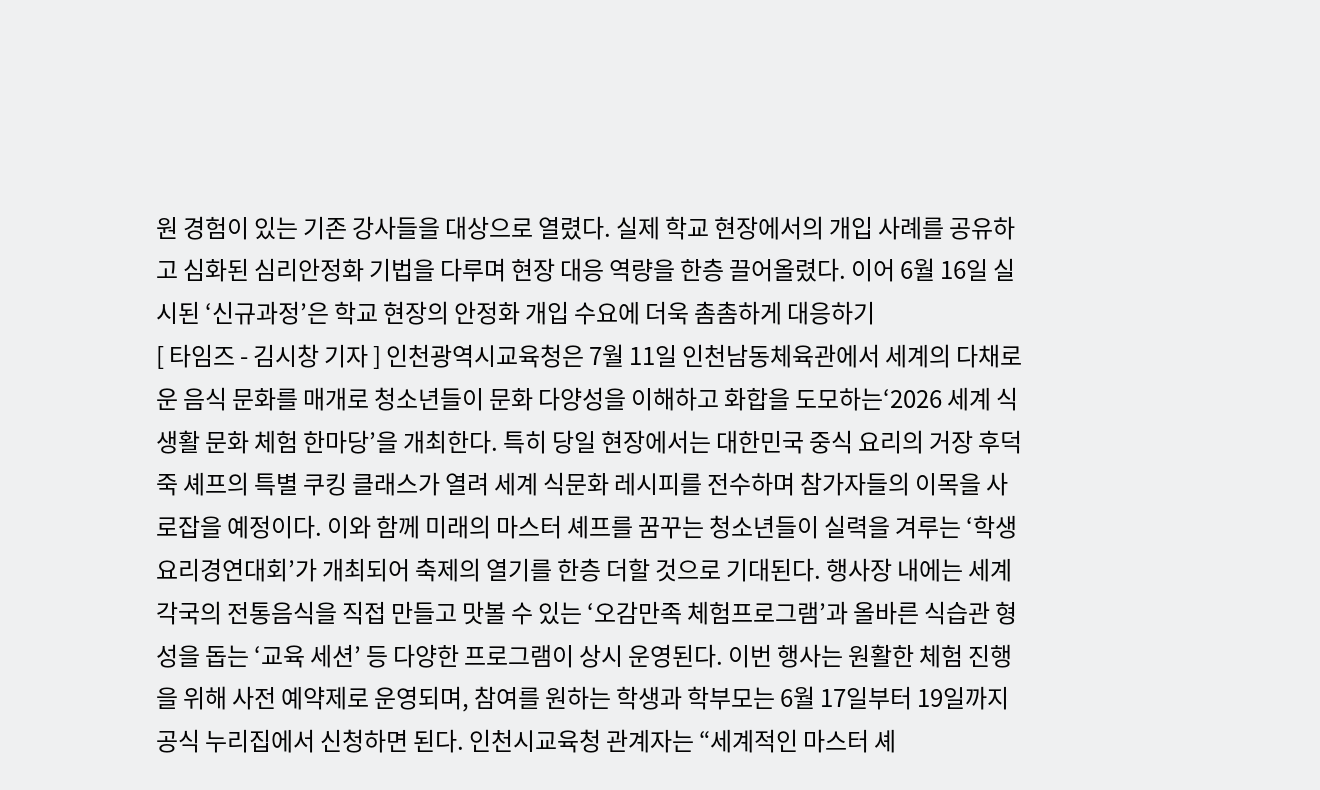원 경험이 있는 기존 강사들을 대상으로 열렸다. 실제 학교 현장에서의 개입 사례를 공유하고 심화된 심리안정화 기법을 다루며 현장 대응 역량을 한층 끌어올렸다. 이어 6월 16일 실시된 ‘신규과정’은 학교 현장의 안정화 개입 수요에 더욱 촘촘하게 대응하기
[ 타임즈 - 김시창 기자 ] 인천광역시교육청은 7월 11일 인천남동체육관에서 세계의 다채로운 음식 문화를 매개로 청소년들이 문화 다양성을 이해하고 화합을 도모하는‘2026 세계 식생활 문화 체험 한마당’을 개최한다. 특히 당일 현장에서는 대한민국 중식 요리의 거장 후덕죽 셰프의 특별 쿠킹 클래스가 열려 세계 식문화 레시피를 전수하며 참가자들의 이목을 사로잡을 예정이다. 이와 함께 미래의 마스터 셰프를 꿈꾸는 청소년들이 실력을 겨루는 ‘학생 요리경연대회’가 개최되어 축제의 열기를 한층 더할 것으로 기대된다. 행사장 내에는 세계 각국의 전통음식을 직접 만들고 맛볼 수 있는 ‘오감만족 체험프로그램’과 올바른 식습관 형성을 돕는 ‘교육 세션’ 등 다양한 프로그램이 상시 운영된다. 이번 행사는 원활한 체험 진행을 위해 사전 예약제로 운영되며, 참여를 원하는 학생과 학부모는 6월 17일부터 19일까지 공식 누리집에서 신청하면 된다. 인천시교육청 관계자는 “세계적인 마스터 셰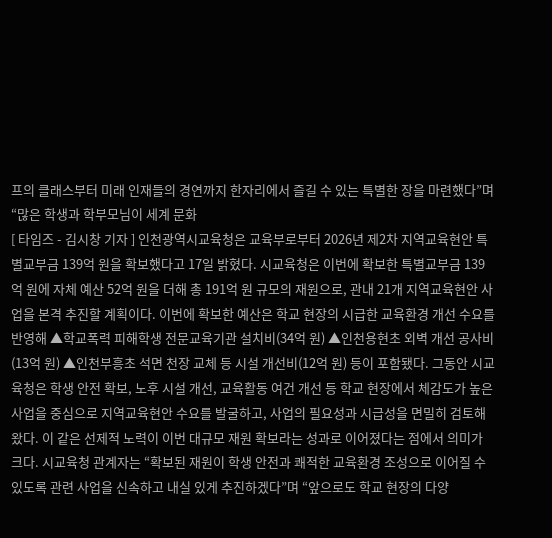프의 클래스부터 미래 인재들의 경연까지 한자리에서 즐길 수 있는 특별한 장을 마련했다”며 “많은 학생과 학부모님이 세계 문화
[ 타임즈 - 김시창 기자 ] 인천광역시교육청은 교육부로부터 2026년 제2차 지역교육현안 특별교부금 139억 원을 확보했다고 17일 밝혔다. 시교육청은 이번에 확보한 특별교부금 139억 원에 자체 예산 52억 원을 더해 총 191억 원 규모의 재원으로, 관내 21개 지역교육현안 사업을 본격 추진할 계획이다. 이번에 확보한 예산은 학교 현장의 시급한 교육환경 개선 수요를 반영해 ▲학교폭력 피해학생 전문교육기관 설치비(34억 원) ▲인천용현초 외벽 개선 공사비(13억 원) ▲인천부흥초 석면 천장 교체 등 시설 개선비(12억 원) 등이 포함됐다. 그동안 시교육청은 학생 안전 확보, 노후 시설 개선, 교육활동 여건 개선 등 학교 현장에서 체감도가 높은 사업을 중심으로 지역교육현안 수요를 발굴하고, 사업의 필요성과 시급성을 면밀히 검토해 왔다. 이 같은 선제적 노력이 이번 대규모 재원 확보라는 성과로 이어졌다는 점에서 의미가 크다. 시교육청 관계자는 “확보된 재원이 학생 안전과 쾌적한 교육환경 조성으로 이어질 수 있도록 관련 사업을 신속하고 내실 있게 추진하겠다”며 “앞으로도 학교 현장의 다양